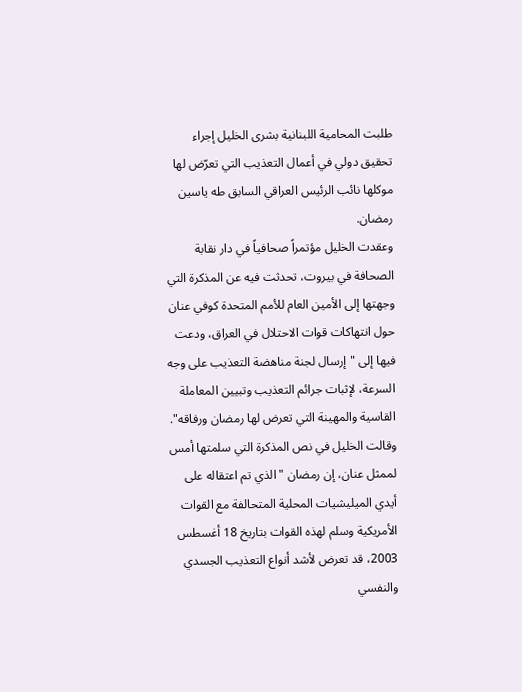طلبت المحامية اللبنانية بشرى الخليل إجراء تحقيق دولي في أعمال التعذيب التي تعرّض لها موكلها نائب الرئيس العراقي السابق طه ياسين رمضان.
وعقدت الخليل مؤتمراً صحافياً في دار نقابة الصحافة في بيروت، تحدثت فيه عن المذكرة التي وجهتها إلى الأمين العام للأمم المتحدة كوفي عنان حول انتهاكات قوات الاحتلال في العراق، ودعت فيها إلى "إرسال لجنة مناهضة التعذيب على وجه السرعة، لإثبات جرائم التعذيب وتبيين المعاملة القاسية والمهينة التي تعرض لها رمضان ورفاقه".
وقالت الخليل في نص المذكرة التي سلمتها أمس لممثل عنان، إن رمضان "الذي تم اعتقاله على أيدي الميليشيات المحلية المتحالفة مع القوات الأمريكية وسلم لهذه القوات بتاريخ 18 أغسطس 2003، قد تعرض لأشد أنواع التعذيب الجسدي والنفسي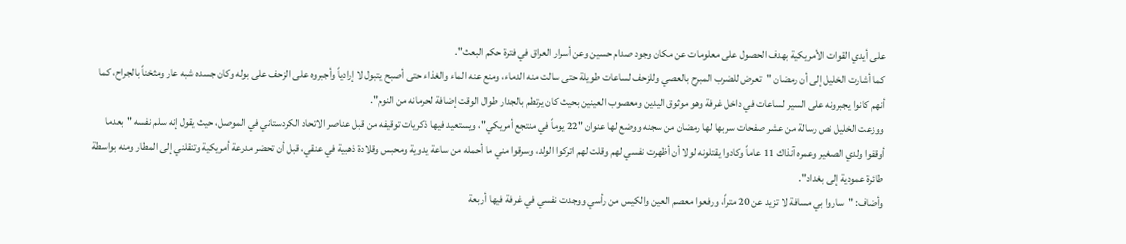على أيدي القوات الأمريكية بهدف الحصول على معلومات عن مكان وجود صدام حسين وعن أسرار العراق في فترة حكم البعث".
كما أشارت الخليل إلى أن رمضان "تعرض للضرب المبرح بالعصي وللزحف لساعات طويلة حتى سالت منه الدماء، ومنع عنه الماء والغذاء حتى أصبح يتبول لا إرادياً وأجبروه على الزحف على بوله وكان جسده شبه عار ومثخناً بالجراح، كما أنهم كانوا يجبرونه على السير لساعات في داخل غرفة وهو موثوق اليدين ومعصوب العينين بحيث كان يرتطم بالجدار طوال الوقت إضافة لحرمانه من النوم".
ووزعت الخليل نص رسالة من عشر صفحات سربها لها رمضان من سجنه ووضع لها عنوان "22 يوماً في منتجع أمريكي"، ويستعيد فيها ذكريات توقيفه من قبل عناصر الاتحاد الكردستاني في الموصل، حيث يقول إنه سلم نفسه "بعدما أوقفوا ولدي الصغير وعمره آنذاك 11 عاماً وكادوا يقتلونه لولا أن أظهرت نفسي لهم وقلت لهم اتركوا الولد، وسرقوا مني ما أحمله من ساعة يدوية ومحبس وقلادة ذهبية في عنقي، قبل أن تحضر مدرعة أمريكية وتنقلني إلى المطار ومنه بواسطة طائرة عمودية إلى بغداد".
وأضاف: "ساروا بي مسافة لا تزيد عن 20 متراً، ورفعوا معصم العين والكيس من رأسي ووجدت نفسي في غرفة فيها أربعة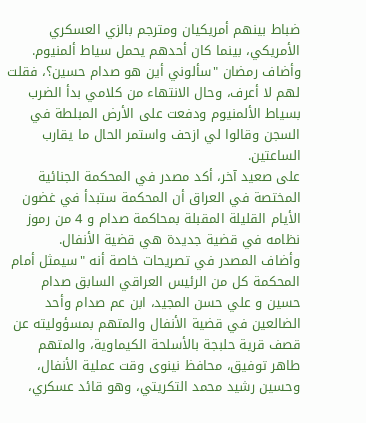ضباط بينهم أمريكيان ومترجم بالزي العسكري الأمريكي، بينما كان أحدهم يحمل سياط ألمنيوم.
وأضاف رمضان "سألوني أين هو صدام حسين؟، فقلت لهم لا أعرف، وحال الانتهاء من كلامي بدأ الضرب بسياط الألمنيوم ودفعت على الأرض المبلطة في السجن وقالوا لي ازحف واستمر الحال ما يقارب الساعتين.
على صعيد آخر، أكد مصدر في المحكمة الجنائية المختصة في العراق أن المحكمة ستبدأ في غضون الأيام القليلة المقبلة بمحاكمة صدام و 4 من رموز نظامه في قضية جديدة هي قضية الأنفال.
وأضاف المصدر في تصريحات خاصة أنه "سيمثل أمام المحكمة كل من الرئيس العراقي السابق صدام حسين و علي حسن المجيد، ابن عم صدام وأحد الضالعين في قضية الأنفال والمتهم بمسؤوليته عن قصف قرية حلبجة بالأسلحة الكيماوية، والمتهم طاهر توفيق، محافظ نينوى وقت عملية الأنفال، وحسين رشيد محمد التكريتي، وهو قائد عسكري،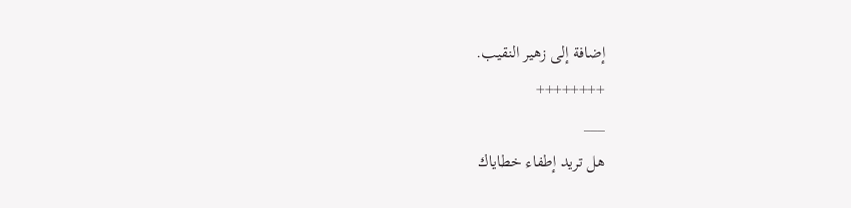إضافة إلى زهير النقيب.
++++++++
___
هل تريد إطفاء خطاياك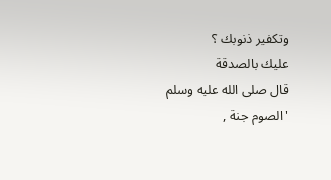وتكفير ذنوبك ؟
عليك بالصدقة
قال صلى الله عليه وسلم
'الصوم جنة ,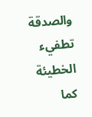والصدقة تطفيء الخطيئة كما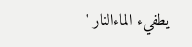يطفيء الماءالنار '